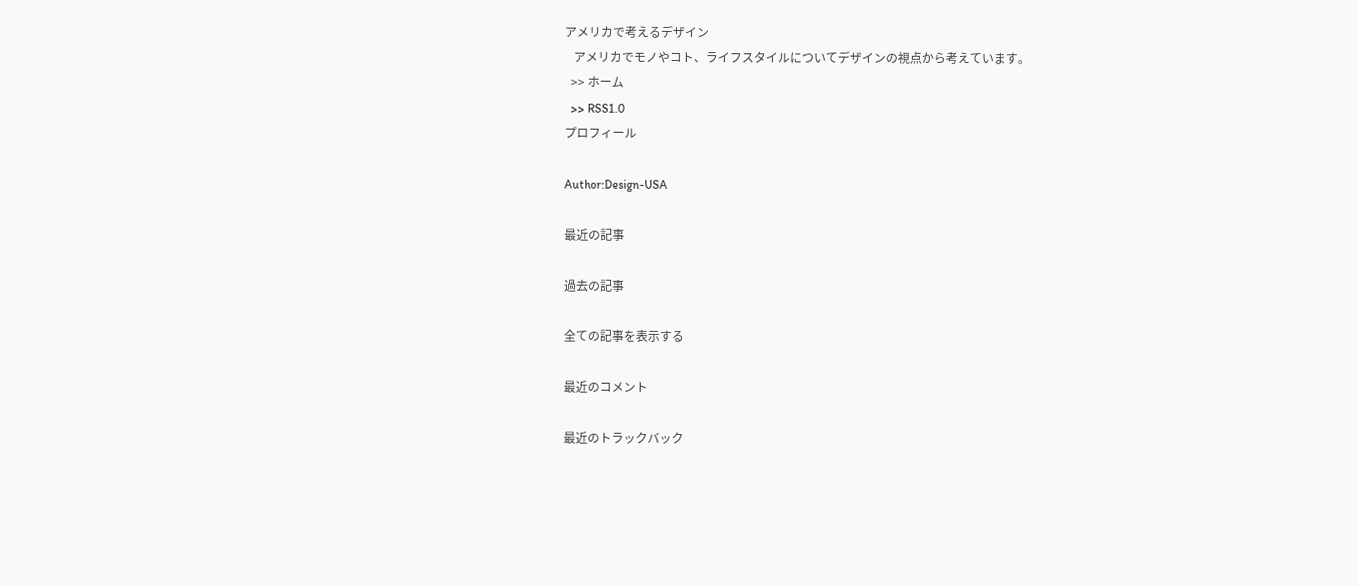アメリカで考えるデザイン
   アメリカでモノやコト、ライフスタイルについてデザインの視点から考えています。
  >> ホーム
  >> RSS1.0
プロフィール

Author:Design-USA

最近の記事

過去の記事

全ての記事を表示する

最近のコメント

最近のトラックバック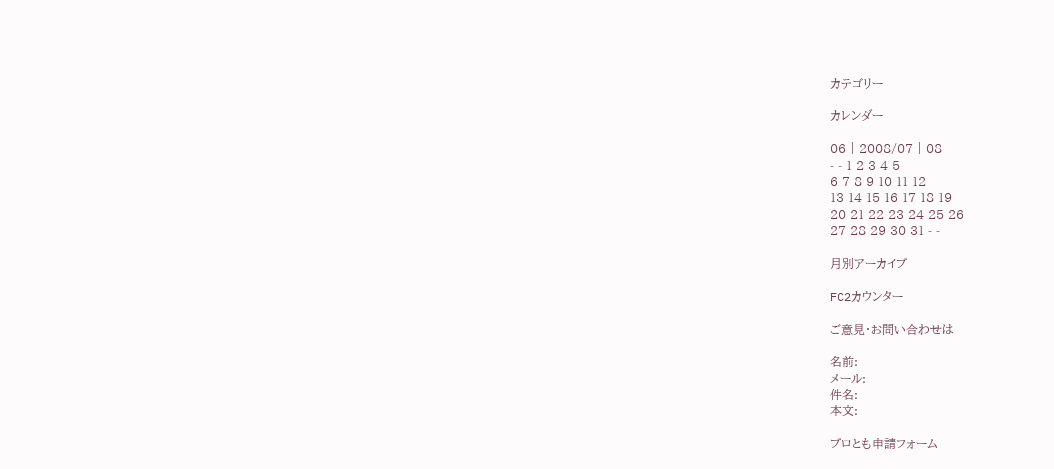カテゴリー

カレンダー

06 | 2008/07 | 08
- - 1 2 3 4 5
6 7 8 9 10 11 12
13 14 15 16 17 18 19
20 21 22 23 24 25 26
27 28 29 30 31 - -

月別アーカイブ

FC2カウンター

ご意見・お問い合わせは

名前:
メール:
件名:
本文:

ブロとも申請フォーム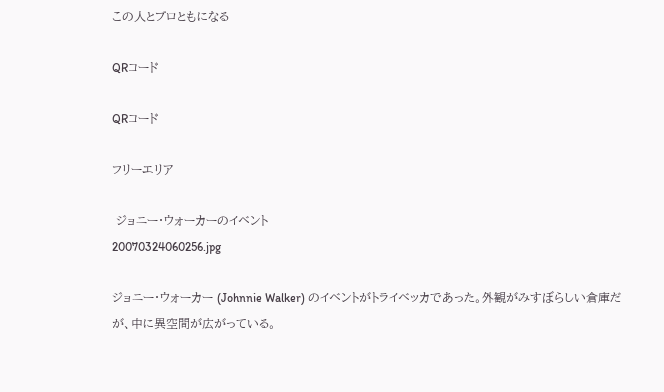この人とブロともになる

QRコード

QRコード

フリーエリア

 ジョニー・ウォーカーのイベント
20070324060256.jpg

ジョニー・ウォーカー (Johnnie Walker) のイベントがトライベッカであった。外観がみすぼらしい倉庫だが、中に異空間が広がっている。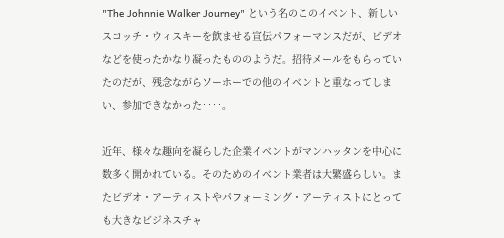"The Johnnie Walker Journey" という名のこのイベント、新しいスコッチ・ウィスキーを飲ませる宣伝パフォーマンスだが、ビデオなどを使ったかなり凝ったもののようだ。招待メールをもらっていたのだが、残念ながらソーホーでの他のイベントと重なってしまい、参加できなかった‥‥。

近年、様々な趣向を凝らした企業イベントがマンハッタンを中心に数多く開かれている。そのためのイベント業者は大繁盛らしい。またビデオ・アーティストやパフォーミング・アーティストにとっても大きなビジネスチャ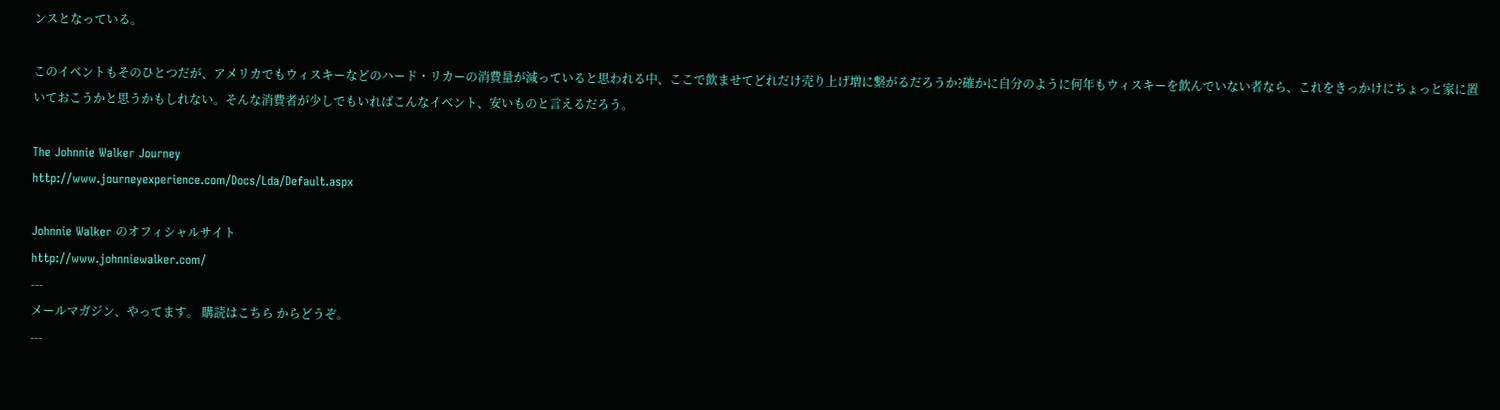ンスとなっている。

このイベントもそのひとつだが、アメリカでもウィスキーなどのハード・リカーの消費量が減っていると思われる中、ここで飲ませてどれだけ売り上げ増に繋がるだろうか?確かに自分のように何年もウィスキーを飲んでいない者なら、これをきっかけにちょっと家に置いておこうかと思うかもしれない。そんな消費者が少しでもいればこんなイベント、安いものと言えるだろう。

The Johnnie Walker Journey
http://www.journeyexperience.com/Docs/Lda/Default.aspx

Johnnie Walker のオフィシャルサイト
http://www.johnniewalker.com/
---
メールマガジン、やってます。 購読はこちら からどうぞ。
---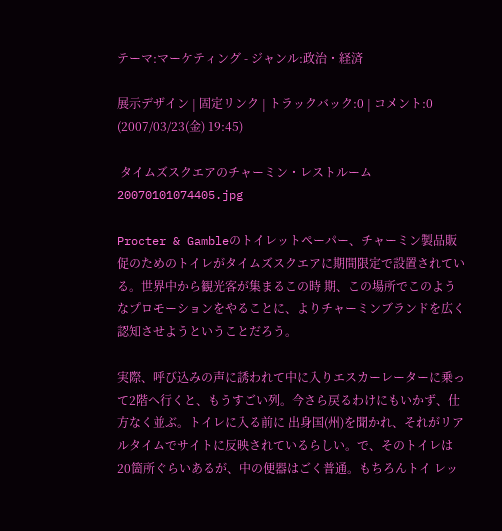テーマ:マーケティング - ジャンル:政治・経済

展示デザイン | 固定リンク | トラックバック:0 | コメント:0
(2007/03/23(金) 19:45)

 タイムズスクエアのチャーミン・レストルーム
20070101074405.jpg

Procter & Gambleのトイレットペーパー、チャーミン製品販促のためのトイレがタイムズスクエアに期間限定で設置されている。世界中から観光客が集まるこの時 期、この場所でこのようなプロモーションをやることに、よりチャーミンブランドを広く認知させようということだろう。

実際、呼び込みの声に誘われて中に入りエスカーレーターに乗って2階へ行くと、もうすごい列。今さら戻るわけにもいかず、仕方なく並ぶ。トイレに入る前に 出身国(州)を聞かれ、それがリアルタイムでサイトに反映されているらしい。で、そのトイレは20箇所ぐらいあるが、中の便器はごく普通。もちろんトイ レッ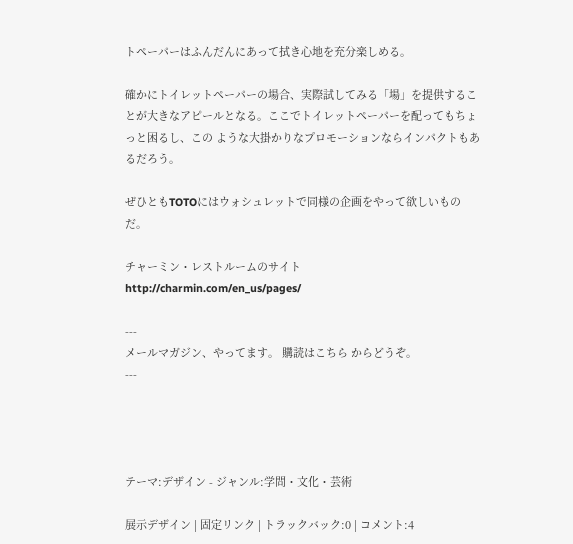トペーパーはふんだんにあって拭き心地を充分楽しめる。

確かにトイレットペーパーの場合、実際試してみる「場」を提供することが大きなアピールとなる。ここでトイレットペーパーを配ってもちょっと困るし、この ような大掛かりなプロモーションならインパクトもあるだろう。

ぜひともTOTOにはウォシュレットで同様の企画をやって欲しいものだ。

チャーミン・レストルームのサイト
http://charmin.com/en_us/pages/

---
メールマガジン、やってます。 購読はこちら からどうぞ。
---




テーマ:デザイン - ジャンル:学問・文化・芸術

展示デザイン | 固定リンク | トラックバック:0 | コメント:4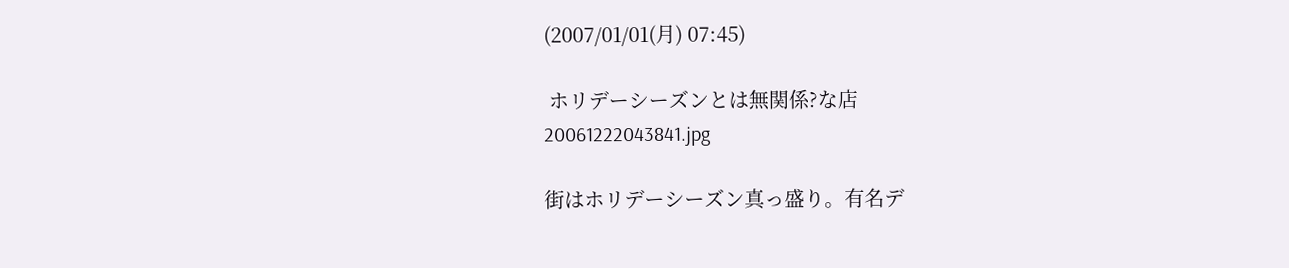(2007/01/01(月) 07:45)

 ホリデーシーズンとは無関係?な店
20061222043841.jpg

街はホリデーシーズン真っ盛り。有名デ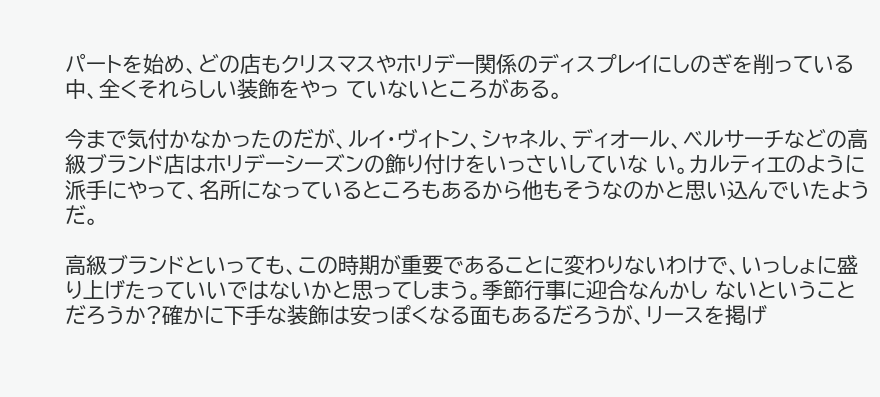パートを始め、どの店もクリスマスやホリデー関係のディスプレイにしのぎを削っている中、全くそれらしい装飾をやっ ていないところがある。

今まで気付かなかったのだが、ルイ・ヴィトン、シャネル、ディオール、ベルサーチなどの高級ブランド店はホリデーシーズンの飾り付けをいっさいしていな い。カルティエのように派手にやって、名所になっているところもあるから他もそうなのかと思い込んでいたようだ。

高級ブランドといっても、この時期が重要であることに変わりないわけで、いっしょに盛り上げたっていいではないかと思ってしまう。季節行事に迎合なんかし ないということだろうか?確かに下手な装飾は安っぽくなる面もあるだろうが、リースを掲げ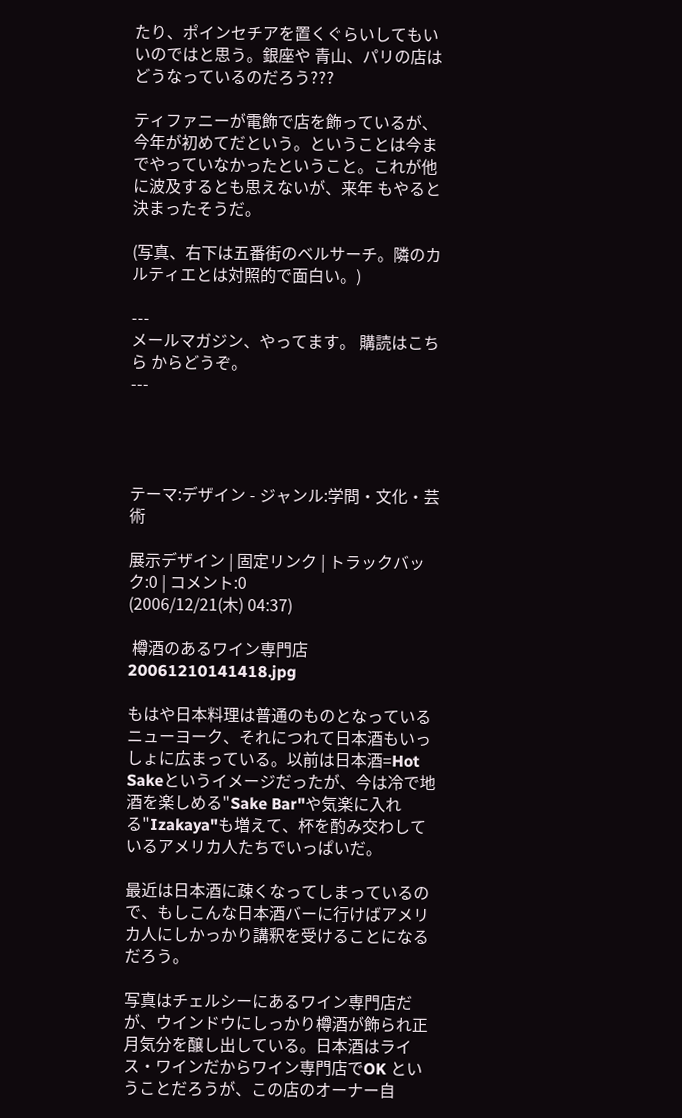たり、ポインセチアを置くぐらいしてもいいのではと思う。銀座や 青山、パリの店はどうなっているのだろう???

ティファニーが電飾で店を飾っているが、今年が初めてだという。ということは今までやっていなかったということ。これが他に波及するとも思えないが、来年 もやると決まったそうだ。

(写真、右下は五番街のベルサーチ。隣のカルティエとは対照的で面白い。)

---
メールマガジン、やってます。 購読はこちら からどうぞ。
---




テーマ:デザイン - ジャンル:学問・文化・芸術

展示デザイン | 固定リンク | トラックバック:0 | コメント:0
(2006/12/21(木) 04:37)

 樽酒のあるワイン専門店
20061210141418.jpg

もはや日本料理は普通のものとなっているニューヨーク、それにつれて日本酒もいっしょに広まっている。以前は日本酒=Hot Sakeというイメージだったが、今は冷で地酒を楽しめる"Sake Bar"や気楽に入れる"Izakaya"も増えて、杯を酌み交わしているアメリカ人たちでいっぱいだ。

最近は日本酒に疎くなってしまっているので、もしこんな日本酒バーに行けばアメリカ人にしかっかり講釈を受けることになるだろう。

写真はチェルシーにあるワイン専門店だが、ウインドウにしっかり樽酒が飾られ正月気分を醸し出している。日本酒はライス・ワインだからワイン専門店でOK ということだろうが、この店のオーナー自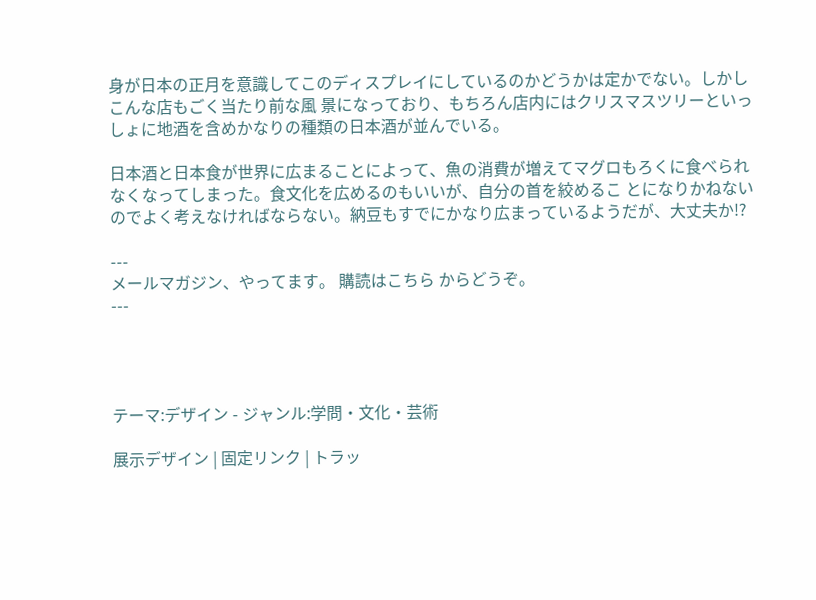身が日本の正月を意識してこのディスプレイにしているのかどうかは定かでない。しかしこんな店もごく当たり前な風 景になっており、もちろん店内にはクリスマスツリーといっしょに地酒を含めかなりの種類の日本酒が並んでいる。

日本酒と日本食が世界に広まることによって、魚の消費が増えてマグロもろくに食べられなくなってしまった。食文化を広めるのもいいが、自分の首を絞めるこ とになりかねないのでよく考えなければならない。納豆もすでにかなり広まっているようだが、大丈夫か!?

---
メールマガジン、やってます。 購読はこちら からどうぞ。
---




テーマ:デザイン - ジャンル:学問・文化・芸術

展示デザイン | 固定リンク | トラッ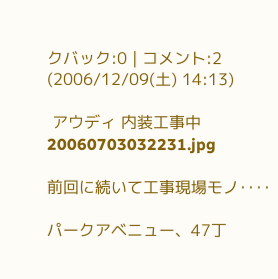クバック:0 | コメント:2
(2006/12/09(土) 14:13)

 アウディ 内装工事中
20060703032231.jpg

前回に続いて工事現場モノ‥‥

パークアベニュー、47丁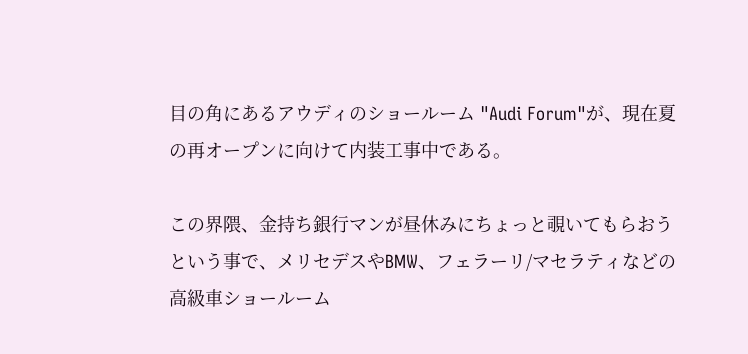目の角にあるアウディのショールーム "Audi Forum"が、現在夏の再オープンに向けて内装工事中である。

この界隈、金持ち銀行マンが昼休みにちょっと覗いてもらおうという事で、メリセデスやBMW、フェラーリ/マセラティなどの高級車ショールーム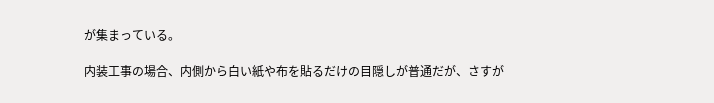が集まっている。

内装工事の場合、内側から白い紙や布を貼るだけの目隠しが普通だが、さすが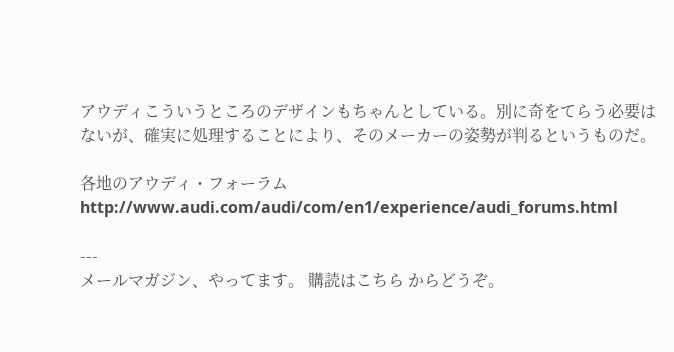アウディこういうところのデザインもちゃんとしている。別に奇をてらう必要はないが、確実に処理することにより、そのメーカーの姿勢が判るというものだ。

各地のアウディ・フォーラム
http://www.audi.com/audi/com/en1/experience/audi_forums.html

---
メールマガジン、やってます。 購読はこちら からどうぞ。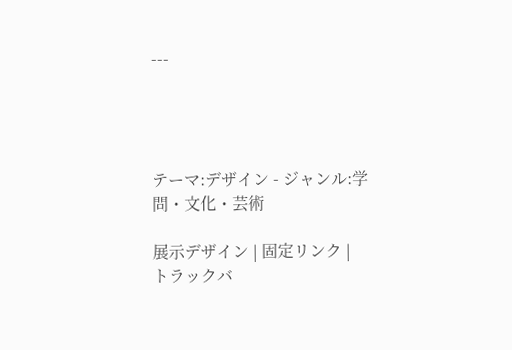---




テーマ:デザイン - ジャンル:学問・文化・芸術

展示デザイン | 固定リンク | トラックバ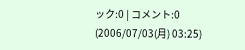ック:0 | コメント:0
(2006/07/03(月) 03:25)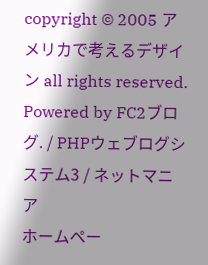copyright © 2005 アメリカで考えるデザイン all rights reserved.
Powered by FC2ブログ. / PHPウェブログシステム3 / ネットマニア
ホームペー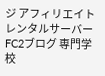ジ アフィリエイト レンタルサーバー FC2ブログ 専門学校